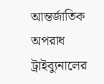আন্তর্জাতিক অপরাধ ট্রাইব্যুনালের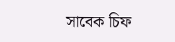সাবেক চিফ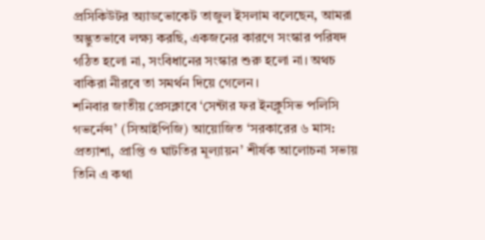প্রসিকিউটর অ্যাডভোকেট তাজুল ইসলাম বলেছেন, আমরা অদ্ভুতভাবে লক্ষ্য করছি, একজনের কারণে সংস্কার পরিষদ গঠিত হলো না, সংবিধানের সংস্কার শুরু হলো না। অথচ বাকিরা নীরবে তা সমর্থন দিয়ে গেলেন।
শনিবার জাতীয় প্রেসক্লাবে ‘সেন্টার ফর ইনক্লুসিভ পলিসি গভর্নেন্স’ (সিআইপিজি) আয়োজিত ‘সরকারের ৬ মাস: প্রত্যাশা, প্রাপ্তি ও ঘাটতির মূল্যায়ন’ শীর্ষক আলোচনা সভায় তিনি এ কথা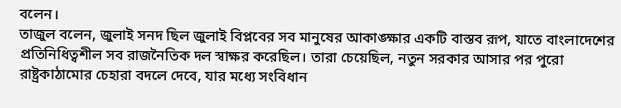বলেন।
তাজুল বলেন, জুলাই সনদ ছিল জুলাই বিপ্লবের সব মানুষের আকাঙ্ক্ষার একটি বাস্তব রূপ, যাতে বাংলাদেশের প্রতিনিধিত্বশীল সব রাজনৈতিক দল স্বাক্ষর করেছিল। তারা চেয়েছিল, নতুন সরকার আসার পর পুরো রাষ্ট্রকাঠামোর চেহারা বদলে দেবে, যার মধ্যে সংবিধান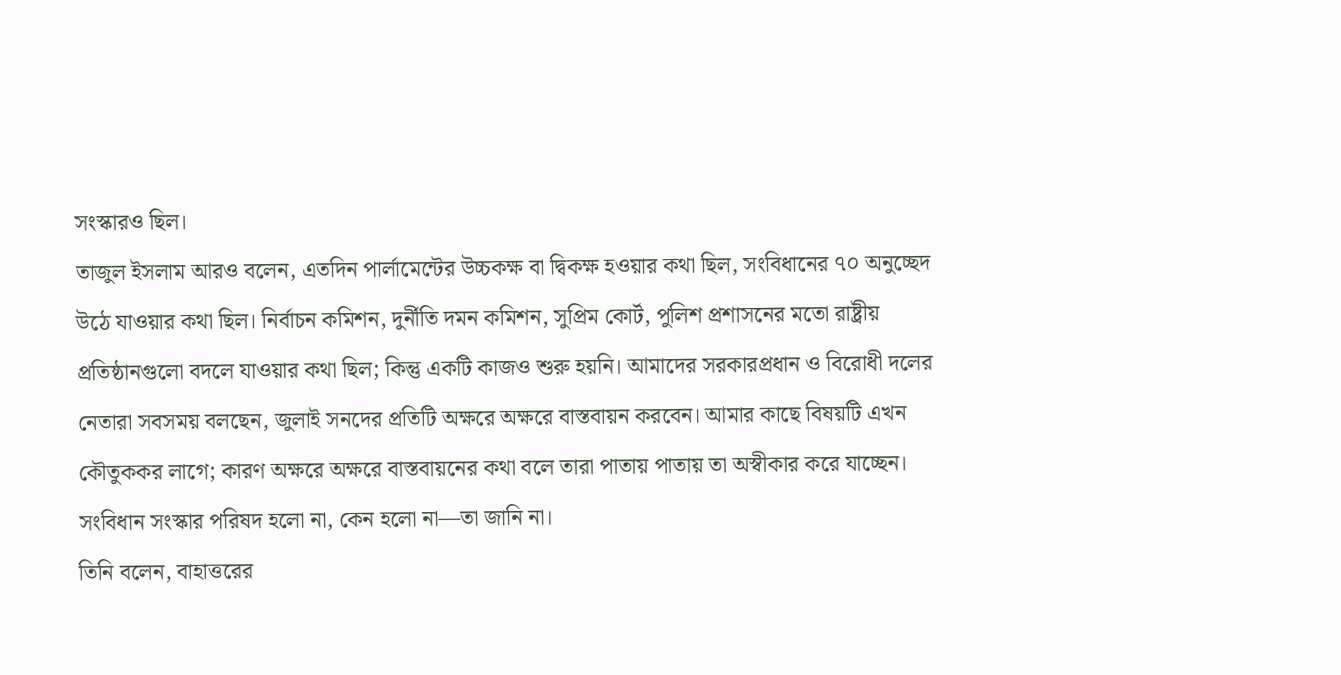সংস্কারও ছিল।
তাজুল ইসলাম আরও বলেন, এতদিন পার্লামেন্টের উচ্চকক্ষ বা দ্বিকক্ষ হওয়ার কথা ছিল, সংবিধানের ৭০ অনুচ্ছেদ উঠে যাওয়ার কথা ছিল। নির্বাচন কমিশন, দুর্নীতি দমন কমিশন, সুপ্রিম কোর্ট, পুলিশ প্রশাসনের মতো রাষ্ট্রীয় প্রতিষ্ঠানগুলো বদলে যাওয়ার কথা ছিল; কিন্তু একটি কাজও শুরু হয়নি। আমাদের সরকারপ্রধান ও বিরোধী দলের নেতারা সবসময় বলছেন, জুলাই সনদের প্রতিটি অক্ষরে অক্ষরে বাস্তবায়ন করবেন। আমার কাছে বিষয়টি এখন কৌতুককর লাগে; কারণ অক্ষরে অক্ষরে বাস্তবায়নের কথা বলে তারা পাতায় পাতায় তা অস্বীকার করে যাচ্ছেন। সংবিধান সংস্কার পরিষদ হলো না, কেন হলো না—তা জানি না।
তিনি বলেন, বাহাত্তরের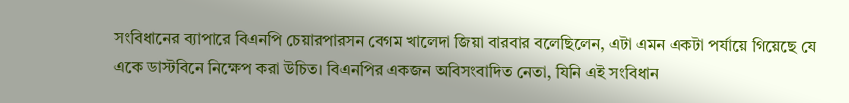সংবিধানের ব্যাপারে বিএনপি চেয়ারপারসন বেগম খালেদা জিয়া বারবার বলেছিলেন, এটা এমন একটা পর্যায়ে গিয়েছে যে একে ডাস্টবিনে নিক্ষেপ করা উচিত। বিএনপির একজন অবিসংবাদিত নেতা, যিনি এই সংবিধান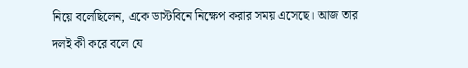নিয়ে বলেছিলেন, একে ডাস্টবিনে নিক্ষেপ করার সময় এসেছে। আজ তার দলই কী করে বলে যে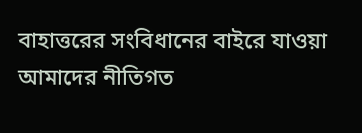বাহাত্তরের সংবিধানের বাইরে যাওয়া আমাদের নীতিগত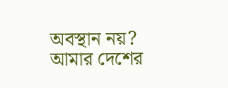অবস্থান নয়?
আমার দেশের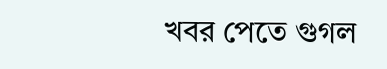খবর পেতে গুগল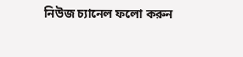নিউজ চ্যানেল ফলো করুন